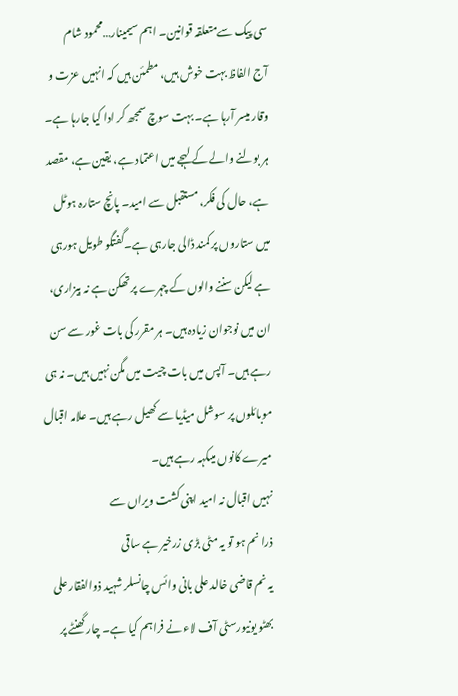سی پیک سےمتعلقہ قوانین۔ اہم سیمینار…محمود شام
آج الفاظ بہت خوش ہیں، مطمئن ہیں کہ انہیں عزت و وقار میسر آرہا ہے۔ بہت سوچ سمجھ کر ادا کیا جارہا ہے۔ ہر بولنے والے کے لہجے میں اعتماد ہے، یقین ہے، مقصد ہے، حال کی فکر، مستقبل سے امید۔ پانچ ستارہ ہوٹل میں ستاروں پر کمند ڈالی جارہی ہے۔گفتگو طویل ہورہی ہے لیکن سننے والوں کے چہرے پر تھکن ہے نہ بیزاری، ان میں نوجوان زیادہ ہیں۔ ہر مقرر کی بات غور سے سن رہے ہیں۔ آپس میں بات چیت میں مگن نہیں ہیں۔ نہ ہی موبائلوں پر سوشل میڈیا سے کھیل رہے ہیں۔ علامہ اقبال میرے کانوں میںکہہ رہے ہیں۔
نہیں اقبال نہ امید اپنی کشت ویراں سے
ذرا نم ہو تو یہ مٹی بڑی زرخیر ہے ساقی
یہ نم قاضی خالد علی بانی وائس چانسلر شہید ذوالفقار علی بھٹو یونیورسٹی آف لاء نے فراہم کیا ہے۔ چار گھنٹے پر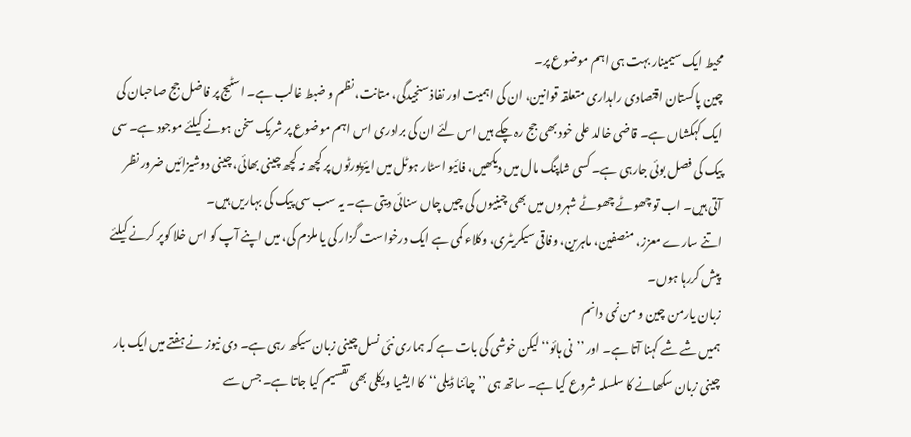محیط ایک سیمینار بہت ہی اہم موضوع پر۔
چین پاکستان اقتصادی راہداری متعلقہ قوانین، ان کی اہمیت اور نفاذ سنجیدگی، متانت، نظم و ضبط غالب ہے۔ اسٹیج پر فاضل جج صاحبان کی ایک کہکشاں ہے۔ قاضی خالد علی خود بھی جج رہ چکے ہیں اس لئے ان کی برادری اس اہم موضوع پر شریک سخن ہونے کیلئے موجود ہے۔ سی
پیک کی فصل بوئی جارہی ہے۔ کسی شاپنگ مال میں دیکھیں، فائیو اسٹار ہوٹل میں ایئرپورٹوں پر کچھ نہ کچھ چینی بھائی، چینی دوشیزائیں ضرور نظر آتی ہیں۔ اب تو چھوٹے چھوٹے شہروں میں بھی چینیوں کی چیں چاں سنائی دیتی ہے۔ یہ سب سی پیک کی بہاریں ہیں۔
اتنے سارے معزز، منصفین، ماہرین، وفاقی سیکریٹری، وکلاء کمی ہے ایک درخواست گزار کی یا ملزم کی، میں اپنے آپ کو اس خلا کوپر کرنے کیلئے پیش کررہا ہوں۔
زبان یارمن چین و من نمی دانم
ہمیں شے شے کہنا آتا ہے۔ اور ’’نی ہائو‘‘لیکن خوشی کی بات ہے کہ ہماری نئی نسل چینی زبان سیکھ رہی ہے۔ دی نیوز نے ہفتے میں ایک بار چینی زبان سکھانے کا سلسلہ شروع کیا ہے۔ ساتھ ہی ’’چائنا ڈیلی‘‘کا ایشیا ویکلی بھی تقسیم کیا جاتا ہے۔ جس سے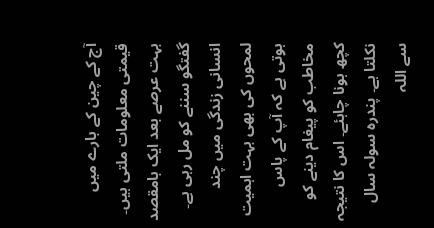آج کے چین کے بارے میں قیمتی معلومات ملتی ہیں۔
بہت عرصے بعد ایک بامقصد گفتگو سننے کو مل رہی ہے۔ انسانی زندگی میں چند لمحوں کی بھی بہت اہمیت ہوتی ہے کہ آپ کے پاس مخاطب کو پیغام دینے کو کچھ ہونا چاہئے۔ اس کا نتیجہ نکلتا ہے۔ پندرہ سولہ سال سے اللہ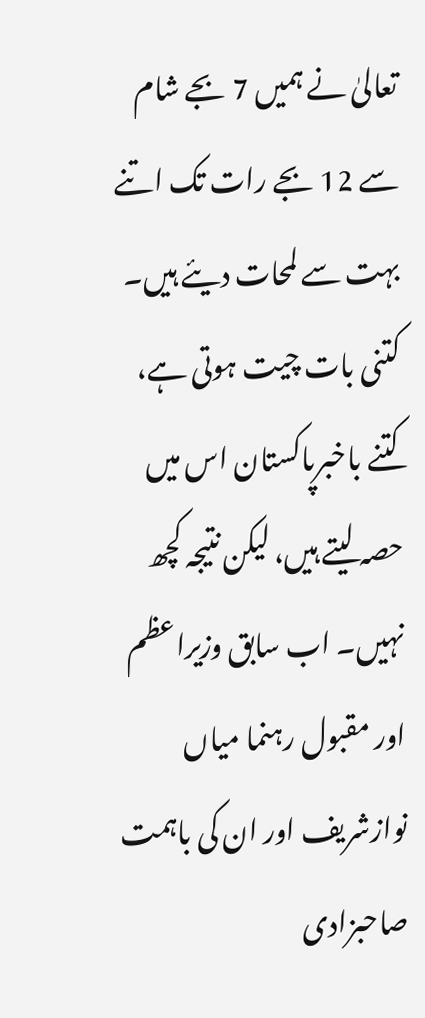تعالیٰ نے ہمیں 7 بجے شام سے 12 بجے رات تک اتنے بہت سے لمحات دیئے ہیں۔ کتنی بات چیت ہوتی ہے، کتنے باخبرپاکستان اس میں حصہ لیتے ہیں، لیکن نتیجہ کچھ نہیں۔ اب سابق وزیراعظم اور مقبول رہنما میاں نوازشریف اور ان کی باہمت صاحبزادی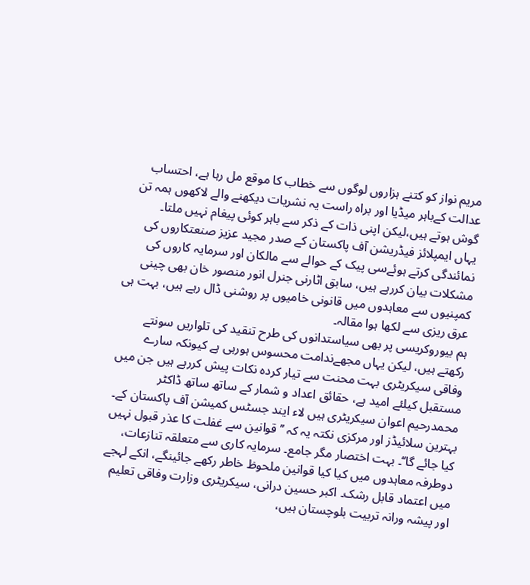مریم نواز کو کتنے ہزاروں لوگوں سے خطاب کا موقع مل رہا ہے، احتساب عدالت کےباہر میڈیا اور براہ راست یہ نشریات دیکھنے والے لاکھوں ہمہ تن گوش ہوتے ہیں،لیکن اپنی ذات کے ذکر سے باہر کوئی پیغام نہیں ملتا۔
یہاں ایمپلائز فیڈریشن آف پاکستان کے صدر مجید عزیز صنعتکاروں کی نمائندگی کرتے ہوئےسی پیک کے حوالے سے مالکان اور سرمایہ کاروں کی مشکلات بیان کررہے ہیں، سابق اٹارنی جنرل انور منصور خان بھی چینی کمپنیوں سے معاہدوں میں قانونی خامیوں پر روشنی ڈال رہے ہیں، بہت ہی عرق ریزی سے لکھا ہوا مقالہ۔
ہم بیوروکریسی پر بھی سیاستدانوں کی طرح تنقید کی تلواریں سونتے رکھتے ہیں، لیکن یہاں مجھےندامت محسوس ہورہی ہے کیونکہ سارے وفاقی سیکریٹری بہت محنت سے تیار کردہ نکات پیش کررہے ہیں جن میں مستقبل کیلئے امید ہے، حقائق اعداد و شمار کے ساتھ ساتھ ڈاکٹر محمدرحیم اعوان سیکریٹری ہیں لاء ایند جسٹس کمیشن آف پاکستان کے۔ بہترین سلائیڈز اور مرکزی نکتہ یہ کہ ’’قوانین سے غفلت کا عذر قبول نہیں کیا جائے گا‘‘۔ بہت اختصار مگر جامع۔ سرمایہ کاری سے متعلقہ تنازعات، دوطرفہ معاہدوں میں کیا کیا قوانین ملحوظ خاطر رکھے جائینگے، انکے لہجے میں اعتماد قابل رشک۔ اکبر حسین درانی، سیکریٹری وزارت وفاقی تعلیم اور پیشہ ورانہ تربیت بلوچستان ہیں،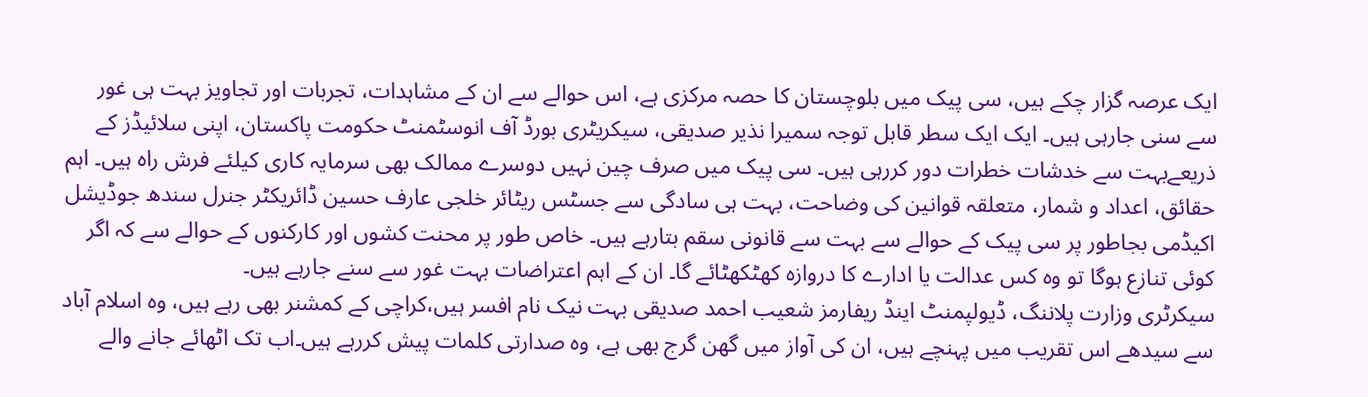ایک عرصہ گزار چکے ہیں، سی پیک میں بلوچستان کا حصہ مرکزی ہے، اس حوالے سے ان کے مشاہدات، تجربات اور تجاویز بہت ہی غور سے سنی جارہی ہیں۔ ایک ایک سطر قابل توجہ سمیرا نذیر صدیقی، سیکریٹری بورڈ آف انوسٹمنٹ حکومت پاکستان، اپنی سلائیڈز کے ذریعےبہت سے خدشات خطرات دور کررہی ہیں۔ سی پیک میں صرف چین نہیں دوسرے ممالک بھی سرمایہ کاری کیلئے فرش راہ ہیں۔ اہم حقائق، اعداد و شمار، متعلقہ قوانین کی وضاحت، بہت ہی سادگی سے جسٹس ریٹائر خلجی عارف حسین ڈائریکٹر جنرل سندھ جوڈیشل اکیڈمی بجاطور پر سی پیک کے حوالے سے بہت سے قانونی سقم بتارہے ہیں۔ خاص طور پر محنت کشوں اور کارکنوں کے حوالے سے کہ اگر کوئی تنازع ہوگا تو وہ کس عدالت یا ادارے کا دروازہ کھٹکھٹائے گا۔ ان کے اہم اعتراضات بہت غور سے سنے جارہے ہیں۔
سیکرٹری وزارت پلاننگ، ڈیولپمنٹ اینڈ ریفارمز شعیب احمد صدیقی بہت نیک نام افسر ہیں،کراچی کے کمشنر بھی رہے ہیں، وہ اسلام آباد سے سیدھے اس تقریب میں پہنچے ہیں، ان کی آواز میں گھن گرج بھی ہے، وہ صدارتی کلمات پیش کررہے ہیں۔اب تک اٹھائے جانے والے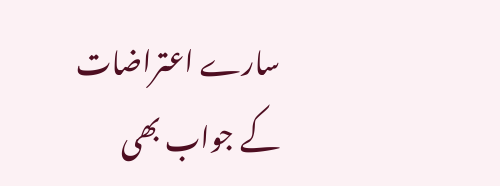سارے اعتراضات کے جواب بھی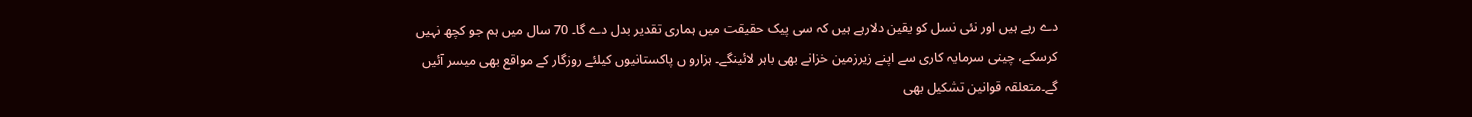دے رہے ہیں اور نئی نسل کو یقین دلارہے ہیں کہ سی پیک حقیقت میں ہماری تقدیر بدل دے گا۔ 70 سال میں ہم جو کچھ نہیں کرسکے، چینی سرمایہ کاری سے اپنے زیرزمین خزانے بھی باہر لائینگے۔ ہزارو ں پاکستانیوں کیلئے روزگار کے مواقع بھی میسر آئیں گے۔متعلقہ قوانین تشکیل بھی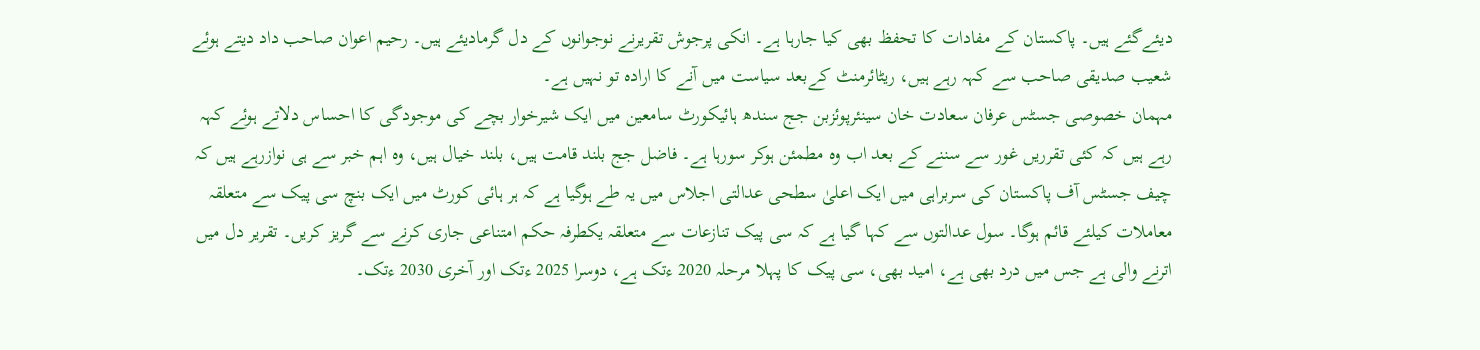دیئےگئے ہیں۔ پاکستان کے مفادات کا تحفظ بھی کیا جارہا ہے۔ انکی پرجوش تقریرنے نوجوانوں کے دل گرمادیئے ہیں۔ رحیم اعوان صاحب داد دیتے ہوئے شعیب صدیقی صاحب سے کہہ رہے ہیں، ریٹائرمنٹ کےبعد سیاست میں آنے کا ارادہ تو نہیں ہے۔
مہمان خصوصی جسٹس عرفان سعادت خان سینئرپوئزبن جج سندھ ہائیکورٹ سامعین میں ایک شیرخوار بچے کی موجودگی کا احساس دلاتے ہوئے کہہ رہے ہیں کہ کئی تقرریں غور سے سننے کے بعد اب وہ مطمئن ہوکر سورہا ہے۔ فاضل جج بلند قامت ہیں، بلند خیال ہیں، وہ اہم خبر سے ہی نوازرہے ہیں کہ چیف جسٹس آف پاکستان کی سربراہی میں ایک اعلیٰ سطحی عدالتی اجلاس میں یہ طے ہوگیا ہے کہ ہر ہائی کورٹ میں ایک بنچ سی پیک سے متعلقہ معاملات کیلئے قائم ہوگا۔ سول عدالتوں سے کہا گیا ہے کہ سی پیک تنازعات سے متعلقہ یکطرفہ حکم امتناعی جاری کرنے سے گریز کریں۔ تقریر دل میں اترنے والی ہے جس میں درد بھی ہے، امید بھی، سی پیک کا پہلا مرحلہ 2020 ءتک ہے، دوسرا 2025 ءتک اور آخری 2030 ءتک۔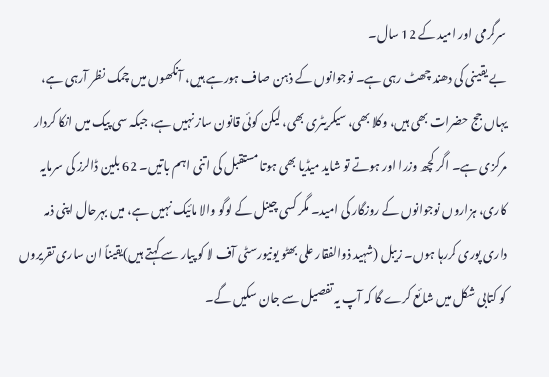سرگرمی اور امید کے 12 سال۔
بے یقینی کی دھند چھٹ رہی ہے۔ نوجوانوں کے ذہن صاف ہورہے ہیں، آنکھوں میں چمک نظر آرہی ہے، یہاں جج حضرات بھی ہیں، وکلا بھی، سیکریٹری بھی، لیکن کوئی قانون ساز نہیں ہے، جبکہ سی پیک میں انکا کردار مرکزی ہے۔ اگر کچھ وزرا اور ہوتے تو شاید میڈیا بھی ہوتا مستقبل کی اتنی اہم باتیں۔ 62 بلین ڈالرز کی سرمایہ کاری، ہزاروں نوجوانوں کے روزگار کی امید۔ مگر کسی چینل کے لوگو والا مائیک نہیں ہے، میں بہرحال اپنی ذمہ داری پوری کررہا ہوں۔ زیبل (شہید ذوالفقار علی بھٹو یونیورسٹی آف لا کو پیار سے کہتے ہیں)یقیناً ان ساری تقریروں کو کتابی شکل میں شائع کرے گا کہ آپ یہ تفصیل سے جان سکیں گے۔